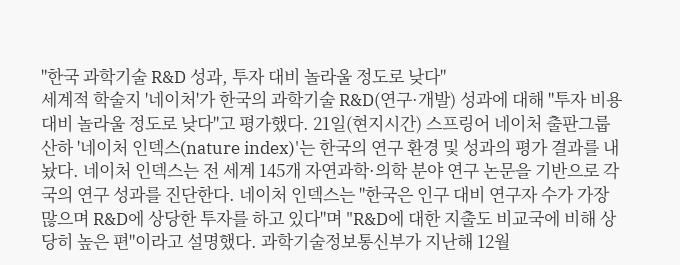"한국 과학기술 R&D 성과, 투자 대비 놀라울 정도로 낮다"
세계적 학술지 '네이처'가 한국의 과학기술 R&D(연구·개발) 성과에 대해 "투자 비용 대비 놀라울 정도로 낮다"고 평가했다. 21일(현지시간) 스프링어 네이처 출판그룹 산하 '네이처 인덱스(nature index)'는 한국의 연구 환경 및 성과의 평가 결과를 내놨다. 네이처 인덱스는 전 세계 145개 자연과학·의학 분야 연구 논문을 기반으로 각국의 연구 성과를 진단한다. 네이처 인덱스는 "한국은 인구 대비 연구자 수가 가장 많으며 R&D에 상당한 투자를 하고 있다"며 "R&D에 대한 지출도 비교국에 비해 상당히 높은 편"이라고 설명했다. 과학기술정보통신부가 지난해 12월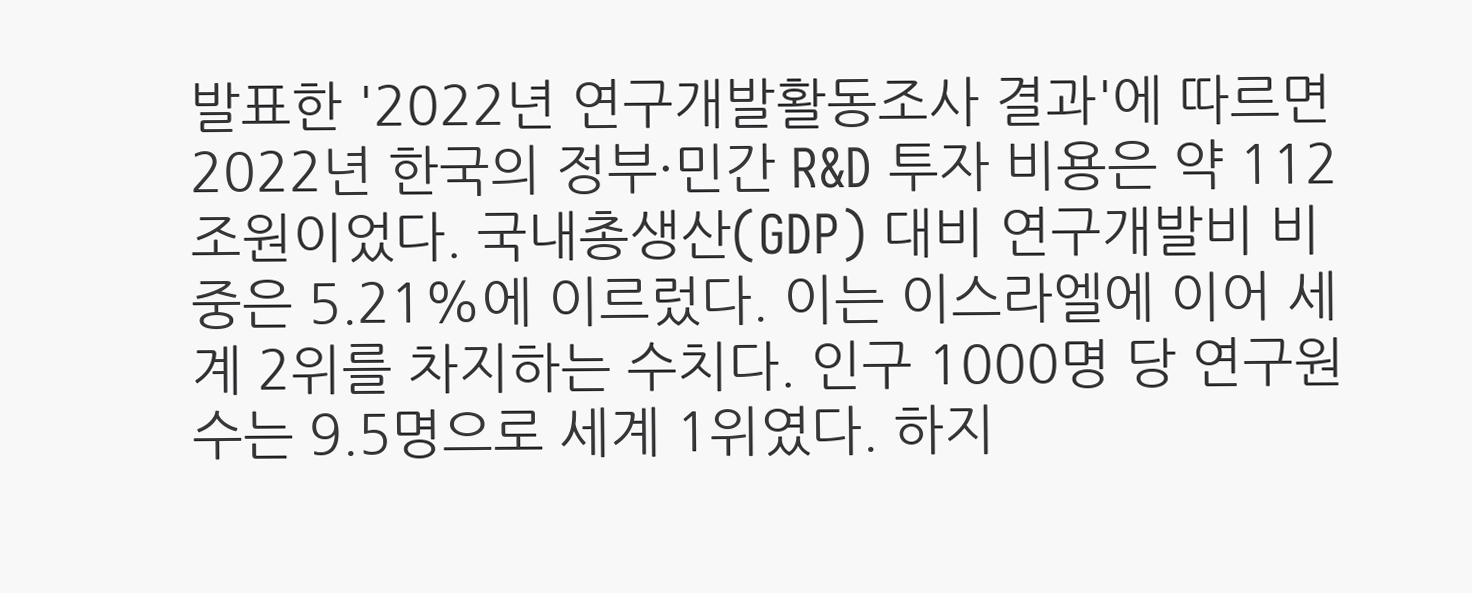발표한 '2022년 연구개발활동조사 결과'에 따르면 2022년 한국의 정부·민간 R&D 투자 비용은 약 112조원이었다. 국내총생산(GDP) 대비 연구개발비 비중은 5.21%에 이르렀다. 이는 이스라엘에 이어 세계 2위를 차지하는 수치다. 인구 1000명 당 연구원 수는 9.5명으로 세계 1위였다. 하지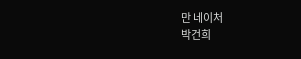만 네이처
박건희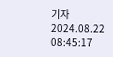기자
2024.08.22 08:45:17